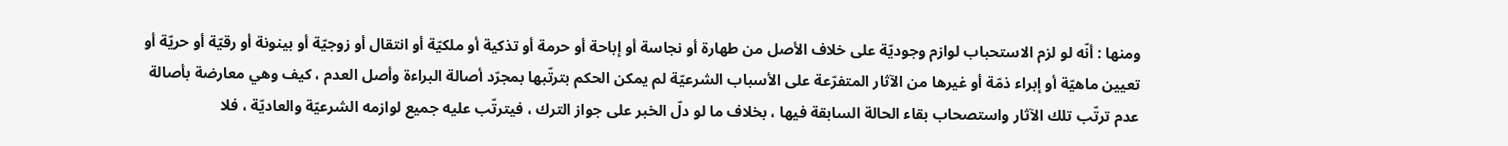ومنها : أنّه لو لزم الاستحباب لوازم وجوديّة على خلاف الأصل من طهارة أو نجاسة أو إباحة أو حرمة أو تذكية أو ملكيّة أو انتقال أو زوجيّة أو بينونة أو رقيّة أو حريّة أو تعيين ماهيّة أو إبراء ذمّة أو غيرها من الآثار المتفرّعة على الأسباب الشرعيّة لم يمكن الحكم بترتّبها بمجرّد أصالة البراءة وأصل العدم ، كيف وهي معارضة بأصالة عدم ترتّب تلك الآثار واستصحاب بقاء الحالة السابقة فيها ، بخلاف ما لو دلّ الخبر على جواز الترك ، فيترتّب عليه جميع لوازمه الشرعيّة والعاديّة ، فلا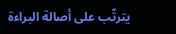يترتّب على أصالة البراءة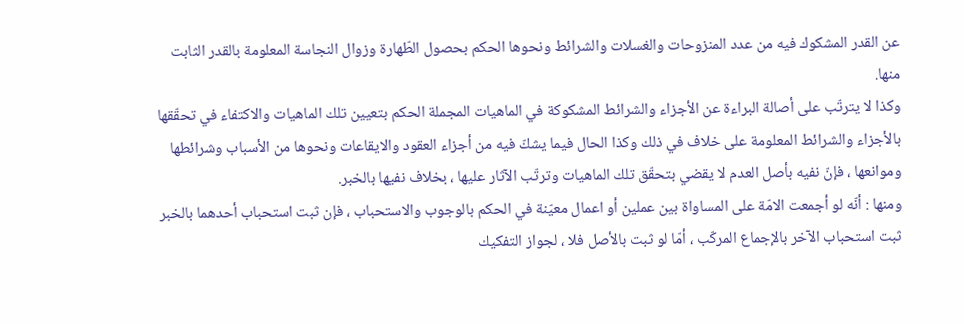عن القدر المشكوك فيه من عدد المنزوحات والغسلات والشرائط ونحوها الحكم بحصول الطّهارة وزوال النجاسة المعلومة بالقدر الثابت منها.
وكذا لا يترتّب على أصالة البراءة عن الأجزاء والشرائط المشكوكة في الماهيات المجملة الحكم بتعيين تلك الماهيات والاكتفاء في تحقّقها بالأجزاء والشرائط المعلومة على خلاف في ذلك وكذا الحال فيما يشكّ فيه من أجزاء العقود والايقاعات ونحوها من الأسباب وشرائطها وموانعها ، فإنّ نفيه بأصل العدم لا يقضي بتحقّق تلك الماهيات وترتّب الآثار عليها ، بخلاف نفيها بالخبر.
ومنها : أنّه لو أجمعت الامّة على المساواة بين عملين أو اعمال معيّنة في الحكم بالوجوب والاستحباب ، فإن ثبت استحباب أحدهما بالخبر ثبت استحباب الآخر بالإجماع المركّب ، أمّا لو ثبت بالأصل فلا ، لجواز التفكيك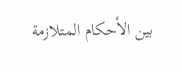بين الأحكام المتلازمة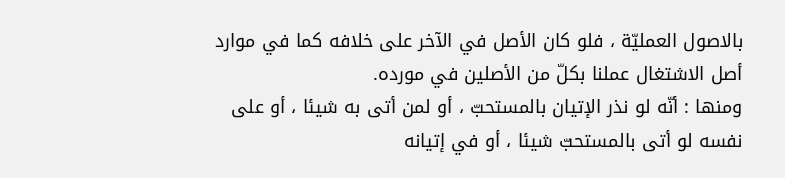بالاصول العمليّة ، فلو كان الأصل في الآخر على خلافه كما في موارد أصل الاشتغال عملنا بكلّ من الأصلين في مورده.
ومنها : أنّه لو نذر الإتيان بالمستحبّ ، أو لمن أتى به شيئا ، أو على نفسه لو أتى بالمستحبّ شيئا ، أو في إتيانه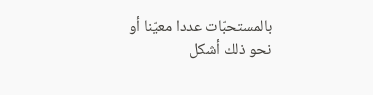بالمستحبّات عددا معيّنا أو نحو ذلك أشكل